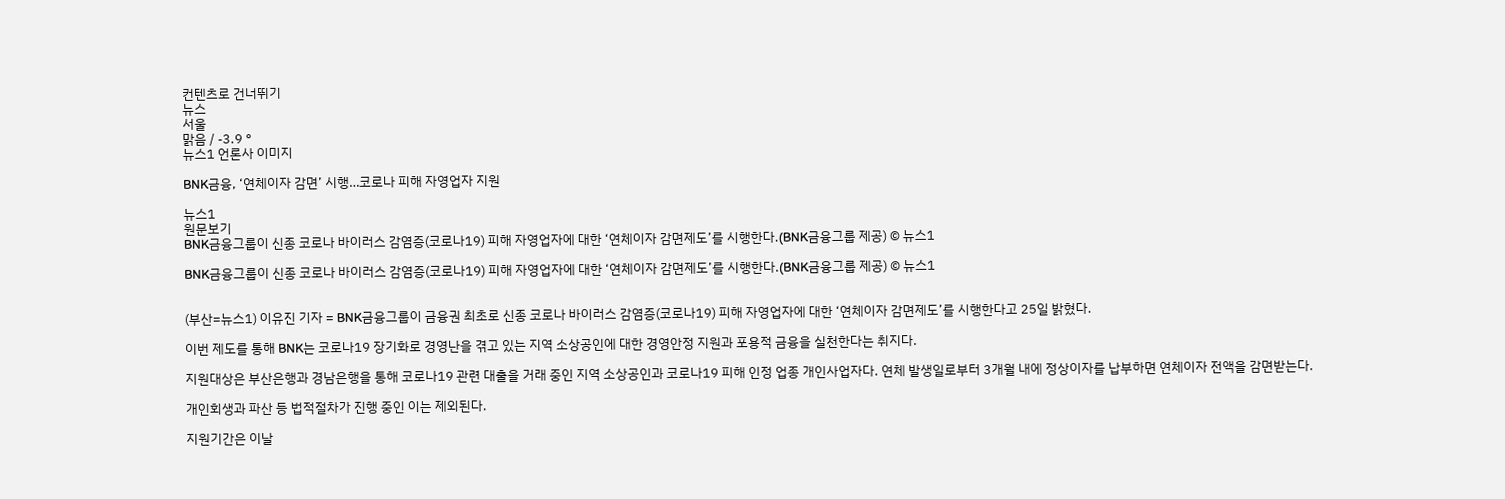컨텐츠로 건너뛰기
뉴스
서울
맑음 / -3.9 °
뉴스1 언론사 이미지

BNK금융, ‘연체이자 감면’ 시행…코로나 피해 자영업자 지원

뉴스1
원문보기
BNK금융그룹이 신종 코로나 바이러스 감염증(코로나19) 피해 자영업자에 대한 ‘연체이자 감면제도’를 시행한다.(BNK금융그룹 제공) © 뉴스1

BNK금융그룹이 신종 코로나 바이러스 감염증(코로나19) 피해 자영업자에 대한 ‘연체이자 감면제도’를 시행한다.(BNK금융그룹 제공) © 뉴스1


(부산=뉴스1) 이유진 기자 = BNK금융그룹이 금융권 최초로 신종 코로나 바이러스 감염증(코로나19) 피해 자영업자에 대한 ‘연체이자 감면제도’를 시행한다고 25일 밝혔다.

이번 제도를 통해 BNK는 코로나19 장기화로 경영난을 겪고 있는 지역 소상공인에 대한 경영안정 지원과 포용적 금융을 실천한다는 취지다.

지원대상은 부산은행과 경남은행을 통해 코로나19 관련 대출을 거래 중인 지역 소상공인과 코로나19 피해 인정 업종 개인사업자다. 연체 발생일로부터 3개월 내에 정상이자를 납부하면 연체이자 전액을 감면받는다.

개인회생과 파산 등 법적절차가 진행 중인 이는 제외된다.

지원기간은 이날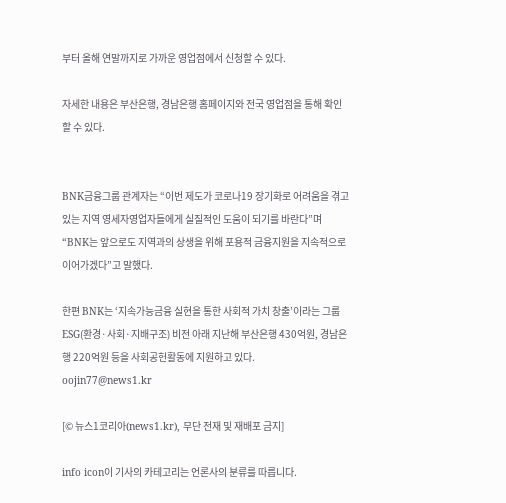부터 올해 연말까지로 가까운 영업점에서 신청할 수 있다.

자세한 내용은 부산은행, 경남은행 홈페이지와 전국 영업점을 통해 확인할 수 있다.


BNK금융그룹 관계자는 “이번 제도가 코로나19 장기화로 어려움을 겪고 있는 지역 영세자영업자들에게 실질적인 도움이 되기를 바란다”며 “BNK는 앞으로도 지역과의 상생을 위해 포용적 금융지원을 지속적으로 이어가겠다”고 말했다.

한편 BNK는 ‘지속가능금융 실현을 통한 사회적 가치 창출’이라는 그룹 ESG(환경·사회·지배구조) 비전 아래 지난해 부산은행 430억원, 경남은행 220억원 등을 사회공헌활동에 지원하고 있다.
oojin77@news1.kr

[© 뉴스1코리아(news1.kr), 무단 전재 및 재배포 금지]

info icon이 기사의 카테고리는 언론사의 분류를 따릅니다.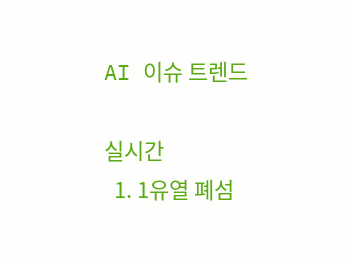AI 이슈 트렌드

실시간
  1. 1유열 폐섬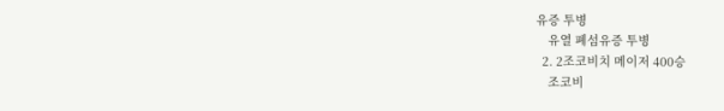유증 투병
    유열 폐섬유증 투병
  2. 2조코비치 메이저 400승
    조코비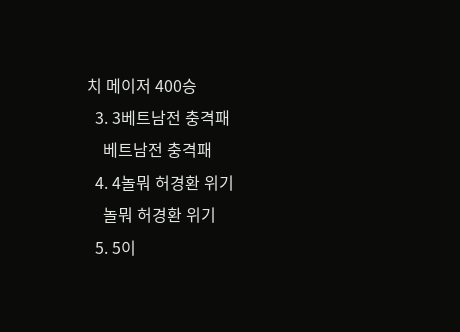치 메이저 400승
  3. 3베트남전 충격패
    베트남전 충격패
  4. 4놀뭐 허경환 위기
    놀뭐 허경환 위기
  5. 5이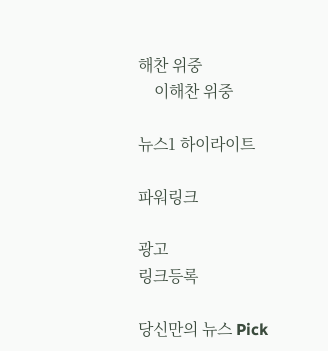해찬 위중
    이해찬 위중

뉴스1 하이라이트

파워링크

광고
링크등록

당신만의 뉴스 Pick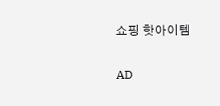쇼핑 핫아이템

AD